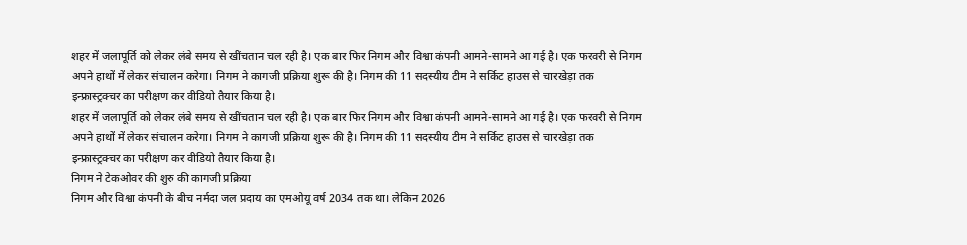शहर में जलापूर्ति को लेकर लंबे समय से खींचतान चल रही है। एक बार फिर निगम और विश्वा कंपनी आमने-सामने आ गई है। एक फरवरी से निगम अपने हाथों में लेकर संचालन करेगा। निगम ने कागजी प्रक्रिया शुरू की है। निगम की 11 सदस्यीय टीम ने सर्किट हाउस से चारखेड़ा तक इन्फ्रास्ट्रक्चर का परीक्षण कर वीडियो तैयार किया है।
शहर में जलापूर्ति को लेकर लंबे समय से खींचतान चल रही है। एक बार फिर निगम और विश्वा कंपनी आमने-सामने आ गई है। एक फरवरी से निगम अपने हाथों में लेकर संचालन करेगा। निगम ने कागजी प्रक्रिया शुरू की है। निगम की 11 सदस्यीय टीम ने सर्किट हाउस से चारखेड़ा तक इन्फ्रास्ट्रक्चर का परीक्षण कर वीडियो तैयार किया है।
निगम ने टेकओवर की शुरु की कागजी प्रक्रिया
निगम और विश्वा कंपनी के बीच नर्मदा जल प्रदाय का एमओयू वर्ष 2034 तक था। लेकिन 2026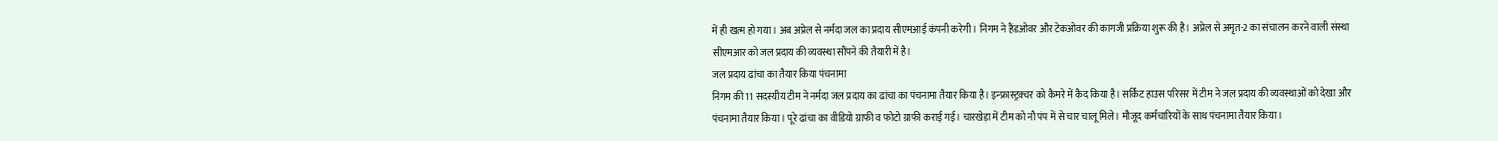में ही खत्म हो गया। अब अप्रेल से नर्मदा जल का प्रदाय सीएमआई कंपनी करेगी। निगम ने हैंडओवर और टेकओवर की कागजी प्रक्रिया शुरू की है। अप्रेल से अमृत-2 का संचालन करने वाली संस्था सीएमआर को जल प्रदाय की व्यवस्था सौंपने की तैयारी में है।
जल प्रदाय ढांचा का तैयार किया पंचनामा
निगम की 11 सदस्यीय टीम ने नर्मदा जल प्रदाय का ढांचा का पंचनामा तैयार किया है। इन्फ्रास्ट्रक्चर को कैमरे में कैद किया है। सर्किट हाउस परिसर में टीम ने जल प्रदाय की व्यवस्थाओं को देखा और पंचनामा तैयार किया। पूरे ढांचा का वीडियो ग्राफी व फोटो ग्राफी कराई गई। चारखेड़ा में टीम को नौ पंप में से चार चालू मिले। मौजूद कर्मचारियों के साथ पंचनामा तैयार किया।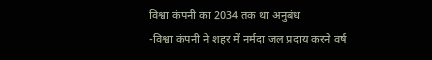विश्वा कंपनी का 2034 तक था अनुबंध
-विश्वा कंपनी ने शहर में नर्मदा जल प्रदाय करने वर्ष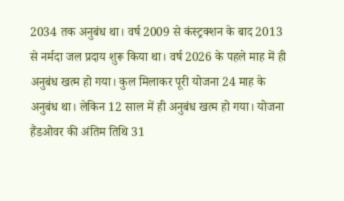2034 तक अनुबंध था। वर्ष 2009 से कंस्ट्रक्शन के बाद 2013 से नर्मदा जल प्रदाय शुरू किया था। वर्ष 2026 के पहले माह में ही अनुबंध खत्म हो गया। कुल मिलाकर पूरी योजना 24 माह के अनुबंध था। लेकिन 12 साल में ही अनुबंध खत्म हो गया। योजना हैंडओवर की अंतिम तिथि 31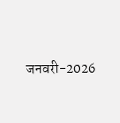जनवरी-2026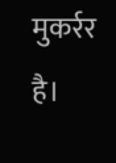मुकर्रर है।